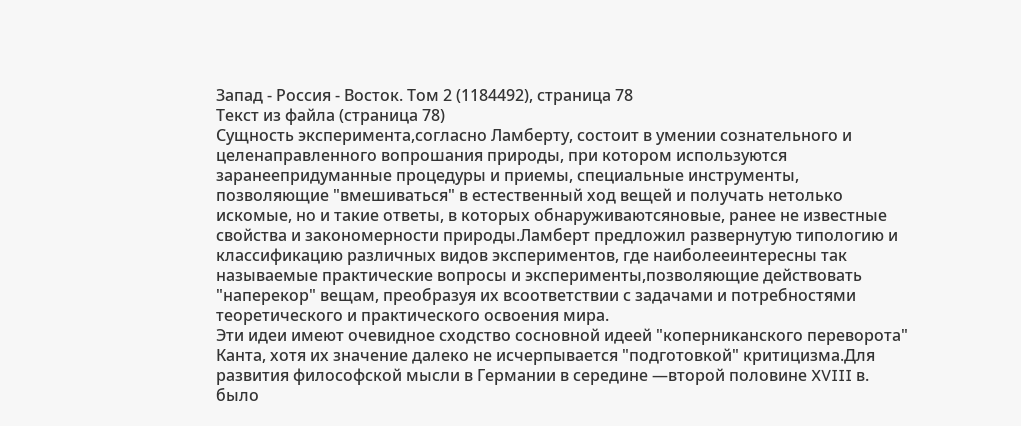Запад - Россия - Восток. Том 2 (1184492), страница 78
Текст из файла (страница 78)
Сущность эксперимента,согласно Ламберту, состоит в умении сознательного и целенаправленного вопрошания природы, при котором используются заранеепридуманные процедуры и приемы, специальные инструменты, позволяющие "вмешиваться" в естественный ход вещей и получать нетолько искомые, но и такие ответы, в которых обнаруживаютсяновые, ранее не известные свойства и закономерности природы.Ламберт предложил развернутую типологию и классификацию различных видов экспериментов, где наиболееинтересны так называемые практические вопросы и эксперименты,позволяющие действовать "наперекор" вещам, преобразуя их всоответствии с задачами и потребностями теоретического и практического освоения мира.
Эти идеи имеют очевидное сходство сосновной идеей "коперниканского переворота" Канта, хотя их значение далеко не исчерпывается "подготовкой" критицизма.Для развития философской мысли в Германии в середине —второй половине XVIII в. было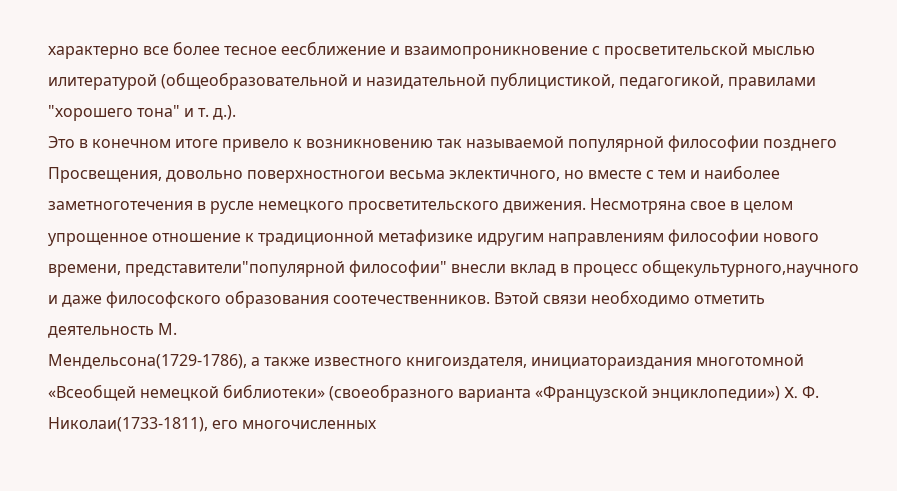характерно все более тесное еесближение и взаимопроникновение с просветительской мыслью илитературой (общеобразовательной и назидательной публицистикой, педагогикой, правилами "хорошего тона" и т. д.).
Это в конечном итоге привело к возникновению так называемой популярной философии позднего Просвещения, довольно поверхностногои весьма эклектичного, но вместе с тем и наиболее заметноготечения в русле немецкого просветительского движения. Несмотряна свое в целом упрощенное отношение к традиционной метафизике идругим направлениям философии нового времени, представители"популярной философии" внесли вклад в процесс общекультурного,научного и даже философского образования соотечественников. Вэтой связи необходимо отметить деятельность М.
Мендельсона(1729-1786), а также известного книгоиздателя, инициатораиздания многотомной «Всеобщей немецкой библиотеки» (своеобразного варианта «Французской энциклопедии») X. Ф. Николаи(1733-1811), его многочисленных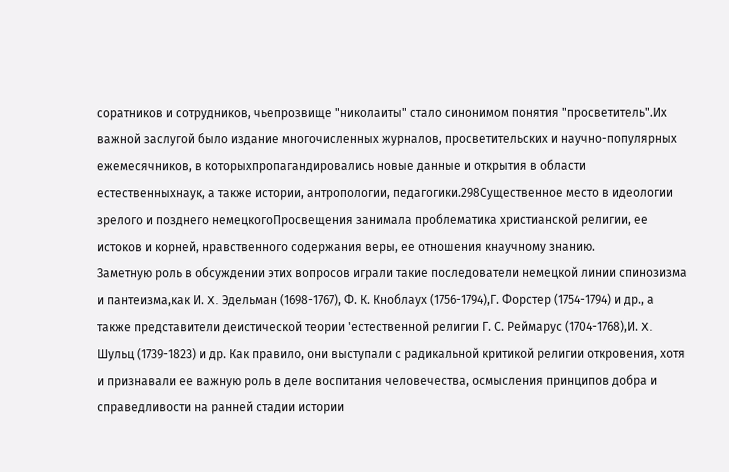соратников и сотрудников, чьепрозвище "николаиты" стало синонимом понятия "просветитель".Их важной заслугой было издание многочисленных журналов, просветительских и научно-популярных ежемесячников, в которыхпропагандировались новые данные и открытия в области естественныхнаук, а также истории, антропологии, педагогики.298Существенное место в идеологии зрелого и позднего немецкогоПросвещения занимала проблематика христианской религии, ее истоков и корней, нравственного содержания веры, ее отношения кнаучному знанию.
Заметную роль в обсуждении этих вопросов играли такие последователи немецкой линии спинозизма и пантеизма,как И. X. Эдельман (1698-1767), Ф. К. Кноблаух (1756-1794),Г. Форстер (1754-1794) и др., а также представители деистической теории 'естественной религии Г. С. Реймарус (1704-1768),И. X. Шульц (1739-1823) и др. Как правило, они выступали с радикальной критикой религии откровения, хотя и признавали ее важную роль в деле воспитания человечества, осмысления принципов добра и справедливости на ранней стадии истории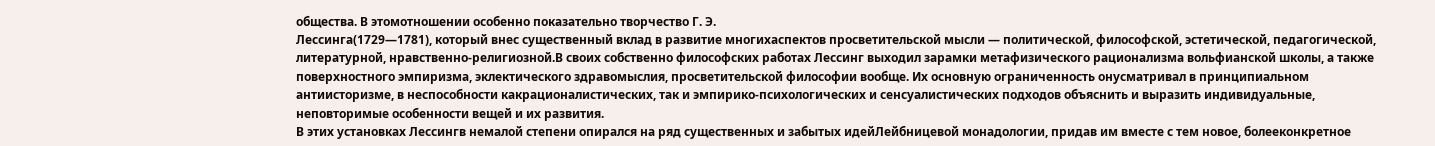общества. В этомотношении особенно показательно творчество Г. Э.
Лессинга(1729—1781), который внес существенный вклад в развитие многихаспектов просветительской мысли — политической, философской, эстетической, педагогической, литературной, нравственно-религиозной.В своих собственно философских работах Лессинг выходил зарамки метафизического рационализма вольфианской школы, а также поверхностного эмпиризма, эклектического здравомыслия, просветительской философии вообще. Их основную ограниченность онусматривал в принципиальном антиисторизме, в неспособности какрационалистических, так и эмпирико-психологических и сенсуалистических подходов объяснить и выразить индивидуальные, неповторимые особенности вещей и их развития.
В этих установках Лессингв немалой степени опирался на ряд существенных и забытых идейЛейбницевой монадологии, придав им вместе с тем новое, болееконкретное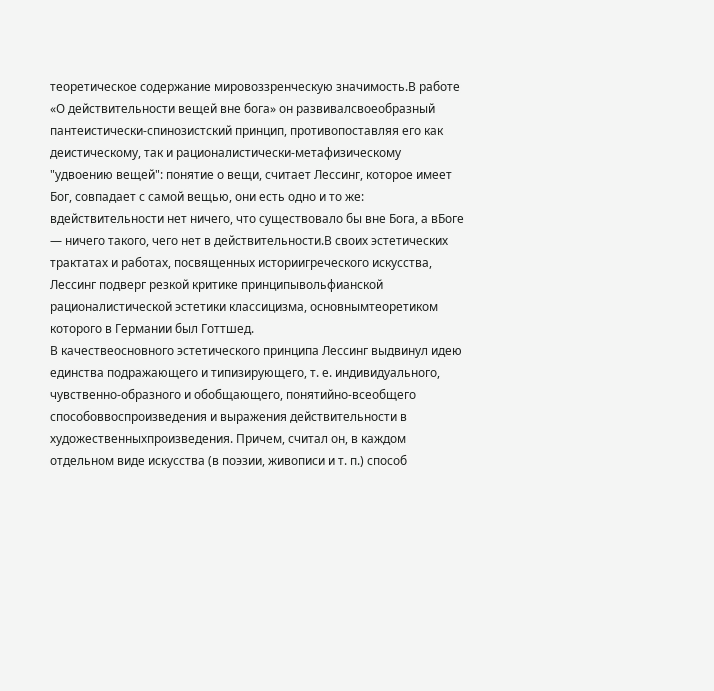теоретическое содержание мировоззренческую значимость.В работе «О действительности вещей вне бога» он развивалсвоеобразный пантеистически-спинозистский принцип, противопоставляя его как деистическому, так и рационалистически-метафизическому "удвоению вещей": понятие о вещи, считает Лессинг, которое имеет Бог, совпадает с самой вещью, они есть одно и то же: вдействительности нет ничего, что существовало бы вне Бога, а вБоге — ничего такого, чего нет в действительности.В своих эстетических трактатах и работах, посвященных историигреческого искусства, Лессинг подверг резкой критике принципывольфианской рационалистической эстетики классицизма, основнымтеоретиком которого в Германии был Готтшед.
В качествеосновного эстетического принципа Лессинг выдвинул идею единства подражающего и типизирующего, т. е. индивидуального, чувственно-образного и обобщающего, понятийно-всеобщего способоввоспроизведения и выражения действительности в художественныхпроизведения. Причем, считал он, в каждом отдельном виде искусства (в поэзии, живописи и т. п.) способ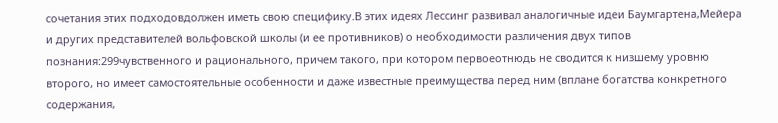сочетания этих подходовдолжен иметь свою специфику.В этих идеях Лессинг развивал аналогичные идеи Баумгартена,Мейера и других представителей вольфовской школы (и ее противников) о необходимости различения двух типов познания:299чувственного и рационального, причем такого, при котором первоеотнюдь не сводится к низшему уровню второго, но имеет самостоятельные особенности и даже известные преимущества перед ним (вплане богатства конкретного содержания,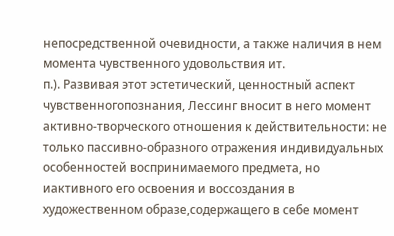непосредственной очевидности, а также наличия в нем момента чувственного удовольствия ит.
п.). Развивая этот эстетический, ценностный аспект чувственногопознания, Лессинг вносит в него момент активно-творческого отношения к действительности: не только пассивно-образного отражения индивидуальных особенностей воспринимаемого предмета, но иактивного его освоения и воссоздания в художественном образе,содержащего в себе момент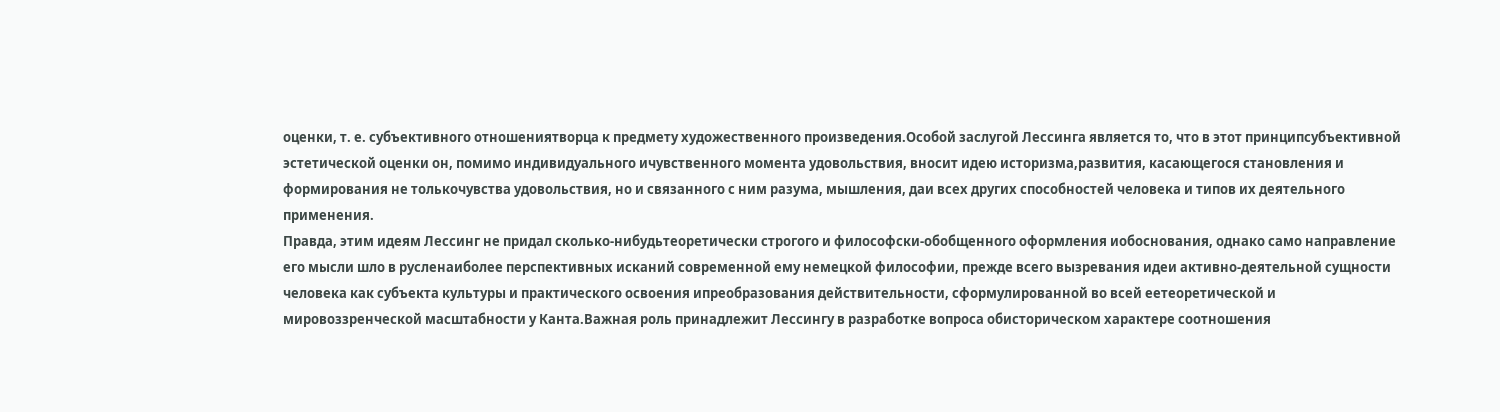оценки, т. е. субъективного отношениятворца к предмету художественного произведения.Особой заслугой Лессинга является то, что в этот принципсубъективной эстетической оценки он, помимо индивидуального ичувственного момента удовольствия, вносит идею историзма,развития, касающегося становления и формирования не толькочувства удовольствия, но и связанного с ним разума, мышления, даи всех других способностей человека и типов их деятельного применения.
Правда, этим идеям Лессинг не придал сколько-нибудьтеоретически строгого и философски-обобщенного оформления иобоснования, однако само направление его мысли шло в русленаиболее перспективных исканий современной ему немецкой философии, прежде всего вызревания идеи активно-деятельной сущности человека как субъекта культуры и практического освоения ипреобразования действительности, сформулированной во всей еетеоретической и мировоззренческой масштабности у Канта.Важная роль принадлежит Лессингу в разработке вопроса обисторическом характере соотношения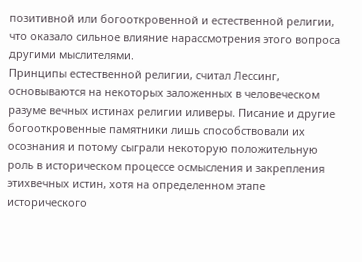позитивной или богооткровенной и естественной религии, что оказало сильное влияние нарассмотрения этого вопроса другими мыслителями.
Принципы естественной религии, считал Лессинг, основываются на некоторых заложенных в человеческом разуме вечных истинах религии иливеры. Писание и другие богооткровенные памятники лишь способствовали их осознания и потому сыграли некоторую положительную роль в историческом процессе осмысления и закрепления этихвечных истин, хотя на определенном этапе исторического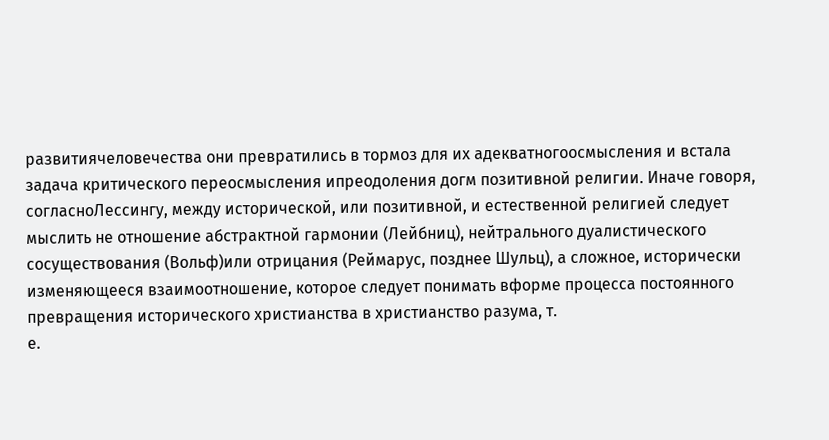развитиячеловечества они превратились в тормоз для их адекватногоосмысления и встала задача критического переосмысления ипреодоления догм позитивной религии. Иначе говоря, согласноЛессингу, между исторической, или позитивной, и естественной религией следует мыслить не отношение абстрактной гармонии (Лейбниц), нейтрального дуалистического сосуществования (Вольф)или отрицания (Реймарус, позднее Шульц), а сложное, исторически изменяющееся взаимоотношение, которое следует понимать вформе процесса постоянного превращения исторического христианства в христианство разума, т.
е.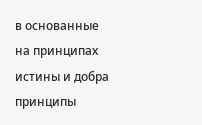в основанные на принципах истины и добра принципы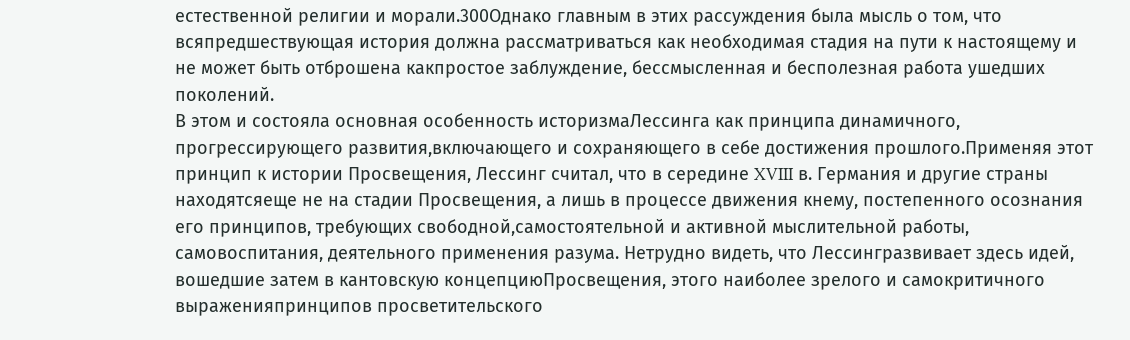естественной религии и морали.300Однако главным в этих рассуждения была мысль о том, что всяпредшествующая история должна рассматриваться как необходимая стадия на пути к настоящему и не может быть отброшена какпростое заблуждение, бессмысленная и бесполезная работа ушедших поколений.
В этом и состояла основная особенность историзмаЛессинга как принципа динамичного, прогрессирующего развития,включающего и сохраняющего в себе достижения прошлого.Применяя этот принцип к истории Просвещения, Лессинг считал, что в середине XVIII в. Германия и другие страны находятсяеще не на стадии Просвещения, а лишь в процессе движения кнему, постепенного осознания его принципов, требующих свободной,самостоятельной и активной мыслительной работы, самовоспитания, деятельного применения разума. Нетрудно видеть, что Лессингразвивает здесь идей, вошедшие затем в кантовскую концепциюПросвещения, этого наиболее зрелого и самокритичного выраженияпринципов просветительского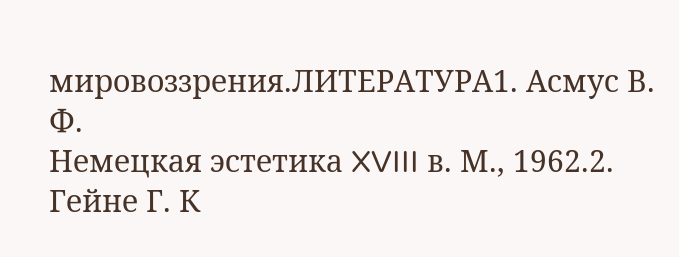мировоззрения.ЛИТЕРАТУРА1. Асмус В. Ф.
Немецкая эстетика XVIII в. М., 1962.2. Гейне Г. К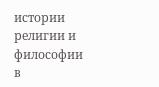истории религии и философии в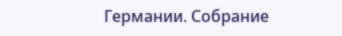Германии. Собрание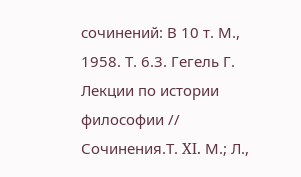сочинений: В 10 т. М., 1958. Т. 6.3. Гегель Г. Лекции по истории философии // Сочинения.Т. XI. М.; Л.,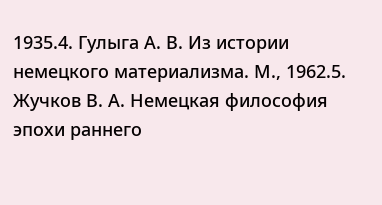1935.4. Гулыга А. В. Из истории немецкого материализма. М., 1962.5. Жучков В. А. Немецкая философия эпохи раннего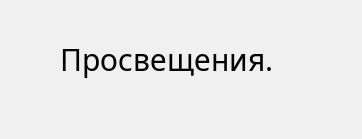Просвещения.